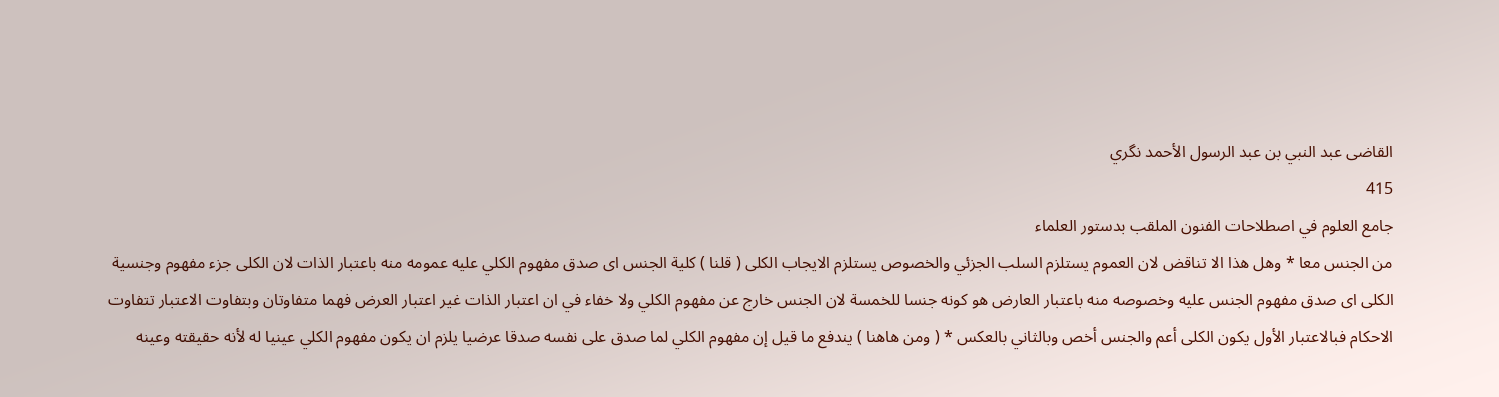القاضى عبد النبي بن عبد الرسول الأحمد نگري
415
جامع العلوم في اصطلاحات الفنون الملقب بدستور العلماء
من الجنس معا * وهل هذا الا تناقض لان العموم يستلزم السلب الجزئي والخصوص يستلزم الايجاب الكلى ( قلنا ) كلية الجنس اى صدق مفهوم الكلي عليه عمومه منه باعتبار الذات لان الكلى جزء مفهوم وجنسية الكلى اى صدق مفهوم الجنس عليه وخصوصه منه باعتبار العارض هو كونه جنسا للخمسة لان الجنس خارج عن مفهوم الكلي ولا خفاء في ان اعتبار الذات غير اعتبار العرض فهما متفاوتان وبتفاوت الاعتبار تتفاوت الاحكام فبالاعتبار الأول يكون الكلى أعم والجنس أخص وبالثاني بالعكس * ( ومن هاهنا ) يندفع ما قيل إن مفهوم الكلي لما صدق على نفسه صدقا عرضيا يلزم ان يكون مفهوم الكلي عينيا له لأنه حقيقته وعينه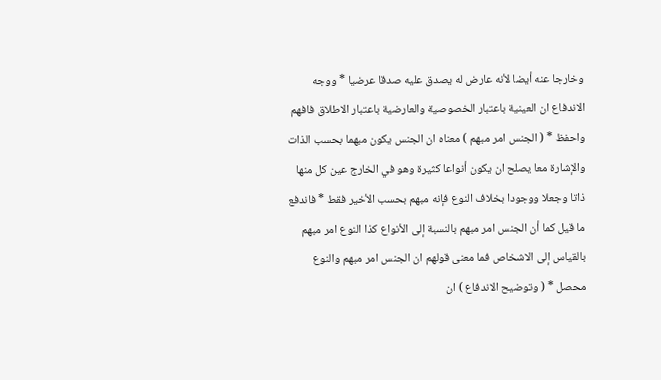وخارجا عنه أيضا لأنه عارض له يصدق عليه صدقا عرضيا * ووجه الاندفاع ان العينية باعتبار الخصوصية والعارضية باعتبار الاطلاق فافهم واحفظ * ( الجنس امر مبهم ) معناه ان الجنس يكون مبهما بحسب الذات والإشارة معا يصلح ان يكون أنواعا كثيرة وهو في الخارج عين كل منها ذاتا وجعلا ووجودا بخلاف النوع فإنه مبهم بحسب الأخير فقط * فاندفع ما قيل كما أن الجنس امر مبهم بالنسبة إلى الأنواع كذا النوع امر مبهم بالقياس إلى الاشخاص فما معنى قولهم ان الجنس امر مبهم والنوع محصل * ( وتوضيح الاندفاع ) ان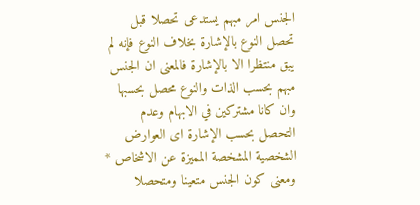الجنس امر مبهم يستدعى تحصلا قبل تحصل النوع بالإشارة بخلاف النوع فإنه لم يبق منتظرا الا بالإشارة فالمعنى ان الجنس مبهم بحسب الذات والنوع محصل بحسبها وان كانا مشتركين في الابهام وعدم التحصل بحسب الإشارة اى العوارض الشخصية المشخصة المميزة عن الاشخاص * ومعنى كون الجنس متعينا ومتحصلا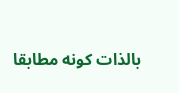بالذات كونه مطابقا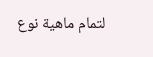لتمام ماهية نوع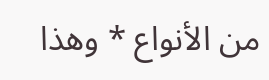من الأنواع * وهذا